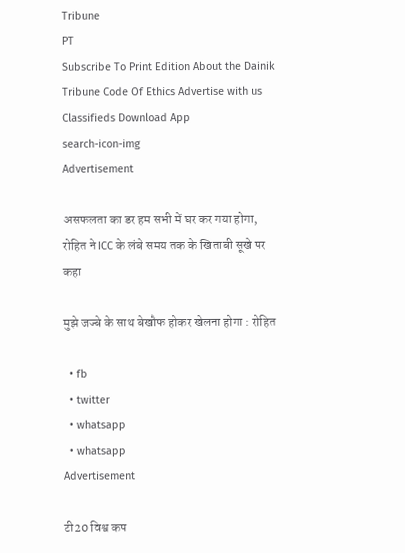Tribune
PT
Subscribe To Print Edition About the Dainik Tribune Code Of Ethics Advertise with us Classifieds Download App
search-icon-img
Advertisement

असफलता का डर हम सभी में घर कर गया होगा, रोहित ने ICC के लंबे समय तक के खिताबी सूखे पर कहा

मुझे जज्बे के साथ बेखौफ होकर खेलना होगा : रोहित

  • fb
  • twitter
  • whatsapp
  • whatsapp
Advertisement

टी20 विश्व कप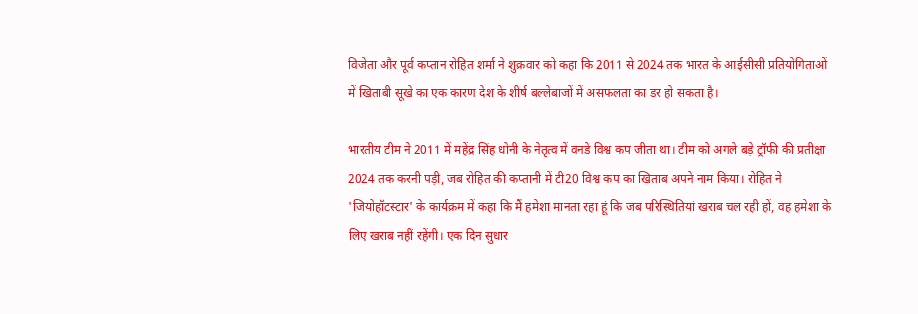विजेता और पूर्व कप्तान रोहित शर्मा ने शुक्रवार को कहा कि 2011 से 2024 तक भारत के आईसीसी प्रतियोगिताओं में खिताबी सूखे का एक कारण देश के शीर्ष बल्लेबाजों में असफलता का डर हो सकता है।

भारतीय टीम ने 2011 में महेंद्र सिंह धोनी के नेतृत्व में वनडे विश्व कप जीता था। टीम को अगले बड़े ट्रॉफी की प्रतीक्षा 2024 तक करनी पड़ी, जब रोहित की कप्तानी में टी20 विश्व कप का खिताब अपने नाम किया। रोहित ने 'जियोहॉटस्टार' के कार्यक्रम में कहा कि मैं हमेशा मानता रहा हूं कि जब परिस्थितियां खराब चल रही हों, वह हमेशा के लिए खराब नहीं रहेंगी। एक दिन सुधार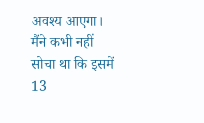अवश्य आएगा। मैंने कभी नहीं सोचा था कि इसमें 13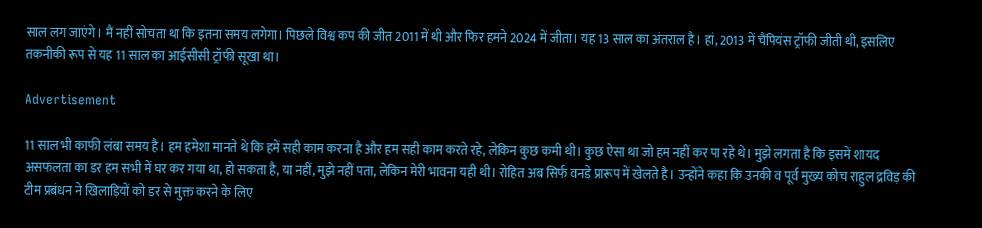साल लग जाएंगे। मैं नहीं सोचता था कि इतना समय लगेगा। पिछले विश्व कप की जीत 2011 में थी और फिर हमने 2024 में जीता। यह 13 साल का अंतराल है। हां, 2013 में चैंपियंस ट्रॉफी जीती थी, इसलिए तकनीकी रूप से यह 11 साल का आईसीसी ट्रॉफी सूखा था।

Advertisement

11 साल भी काफी लंबा समय है। हम हमेशा मानते थे कि हमें सही काम करना है और हम सही काम करते रहे, लेकिन कुछ कमी थी। कुछ ऐसा था जो हम नहीं कर पा रहे थे। मुझे लगता है कि इसमें शायद असफलता का डर हम सभी में घर कर गया था, हो सकता है, या नहीं, मुझे नहीं पता, लेकिन मेरी भावना यही थी। रोहित अब सिर्फ वनडे प्रारूप में खेलते है। उन्होंने कहा कि उनकी व पूर्व मुख्य कोच राहुल द्रविड़ की टीम प्रबंधन ने खिलाड़ियों को डर से मुक्त करने के लिए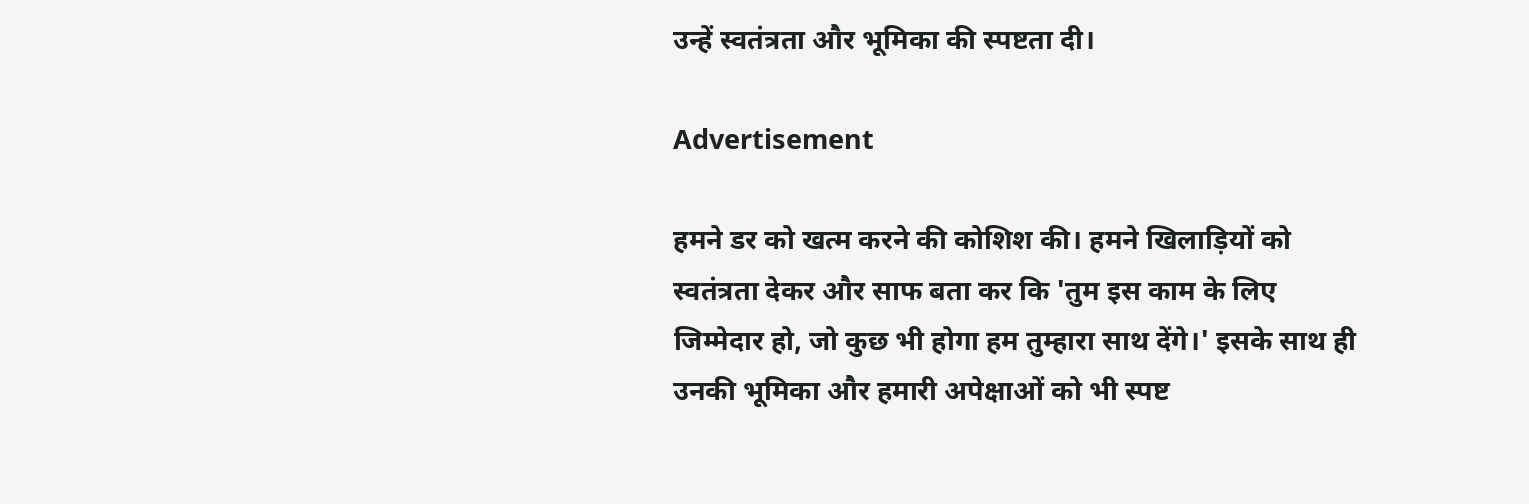उन्हें स्वतंत्रता और भूमिका की स्पष्टता दी।

Advertisement

हमने डर को खत्म करने की कोशिश की। हमने खिलाड़ियों को स्वतंत्रता देकर और साफ बता कर कि 'तुम इस काम के लिए जिम्मेदार हो, जो कुछ भी होगा हम तुम्हारा साथ देंगे।' इसके साथ ही उनकी भूमिका और हमारी अपेक्षाओं को भी स्पष्ट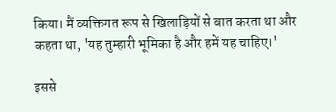किया। मैं व्यक्तिगत रूप से खिलाड़ियों से बात करता था और कहता था, 'यह तुम्हारी भूमिका है और हमें यह चाहिए।'

इससे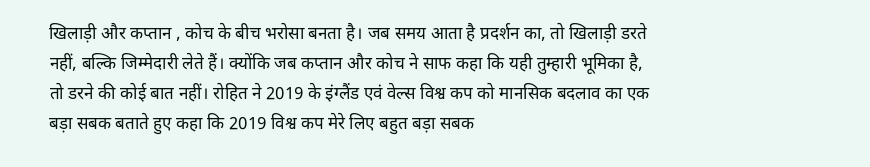खिलाड़ी और कप्तान , कोच के बीच भरोसा बनता है। जब समय आता है प्रदर्शन का, तो खिलाड़ी डरते नहीं, बल्कि जिम्मेदारी लेते हैं। क्योंकि जब कप्तान और कोच ने साफ कहा कि यही तुम्हारी भूमिका है, तो डरने की कोई बात नहीं। रोहित ने 2019 के इंग्लैंड एवं वेल्स विश्व कप को मानसिक बदलाव का एक बड़ा सबक बताते हुए कहा कि 2019 विश्व कप मेरे लिए बहुत बड़ा सबक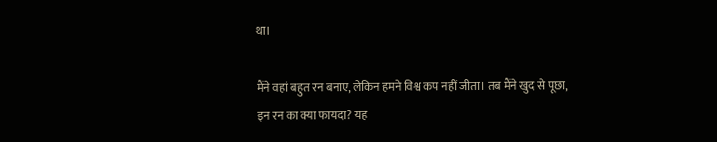था।

मैंने वहां बहुत रन बनाए, लेकिन हमने विश्व कप नहीं जीता। तब मैंने खुद से पूछा, इन रन का क्या फायदा? यह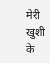मेरी खुशी के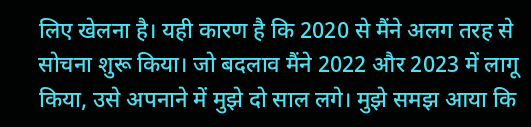लिए खेलना है। यही कारण है कि 2020 से मैंने अलग तरह से सोचना शुरू किया। जो बदलाव मैंने 2022 और 2023 में लागू किया, उसे अपनाने में मुझे दो साल लगे। मुझे समझ आया कि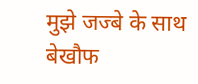मुझे जज्बे के साथ बेखौफ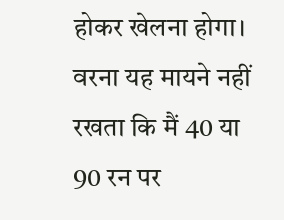होकर खेलना होगा। वरना यह मायने नहीं रखता कि मैं 40 या 90 रन पर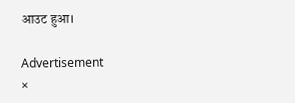आउट हुआ।

Advertisement
×